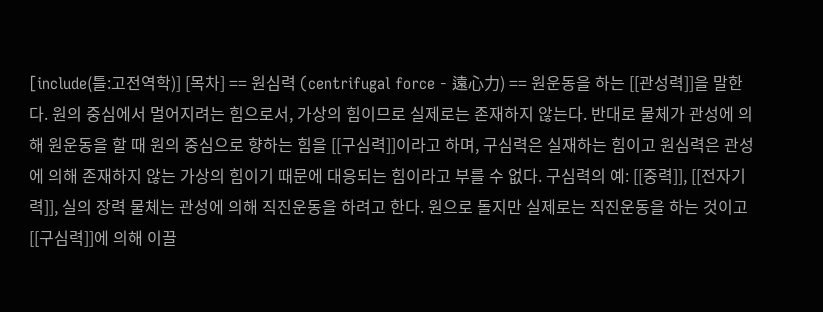[include(틀:고전역학)] [목차] == 원심력 (centrifugal force - 遠心力) == 원운동을 하는 [[관성력]]을 말한다. 원의 중심에서 멀어지려는 힘으로서, 가상의 힘이므로 실제로는 존재하지 않는다. 반대로 물체가 관성에 의해 원운동을 할 때 원의 중심으로 향하는 힘을 [[구심력]]이라고 하며, 구심력은 실재하는 힘이고 원심력은 관성에 의해 존재하지 않는 가상의 힘이기 때문에 대응되는 힘이라고 부를 수 없다. 구심력의 예: [[중력]], [[전자기력]], 실의 장력 물체는 관성에 의해 직진운동을 하려고 한다. 원으로 돌지만 실제로는 직진운동을 하는 것이고 [[구심력]]에 의해 이끌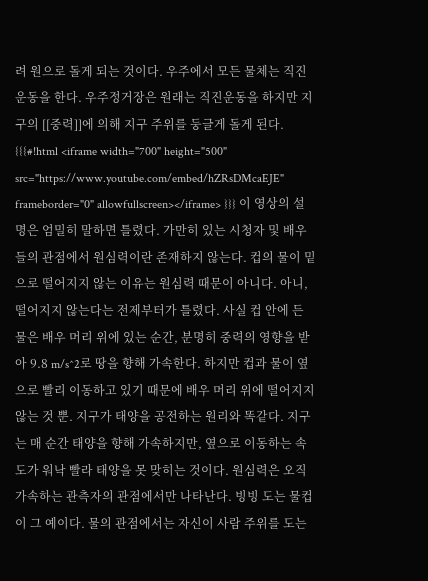려 원으로 돌게 되는 것이다. 우주에서 모든 물체는 직진운동을 한다. 우주정거장은 원래는 직진운동을 하지만 지구의 [[중력]]에 의해 지구 주위를 둥글게 돌게 된다. {{{#!html <iframe width="700" height="500" src="https://www.youtube.com/embed/hZRsDMcaEJE" frameborder="0" allowfullscreen></iframe> }}} 이 영상의 설명은 엄밀히 말하면 틀렸다. 가만히 있는 시청자 및 배우들의 관점에서 원심력이란 존재하지 않는다. 컵의 물이 밑으로 떨어지지 않는 이유는 원심력 때문이 아니다. 아니, 떨어지지 않는다는 전제부터가 틀렸다. 사실 컵 안에 든 물은 배우 머리 위에 있는 순간, 분명히 중력의 영향을 받아 9.8 m/s^2로 땅을 향해 가속한다. 하지만 컵과 물이 옆으로 빨리 이동하고 있기 때문에 배우 머리 위에 떨어지지 않는 것 뿐. 지구가 태양을 공전하는 원리와 똑같다. 지구는 매 순간 태양을 향해 가속하지만, 옆으로 이동하는 속도가 워낙 빨라 태양을 못 맞히는 것이다. 원심력은 오직 가속하는 관측자의 관점에서만 나타난다. 빙빙 도는 물컵이 그 예이다. 물의 관점에서는 자신이 사람 주위를 도는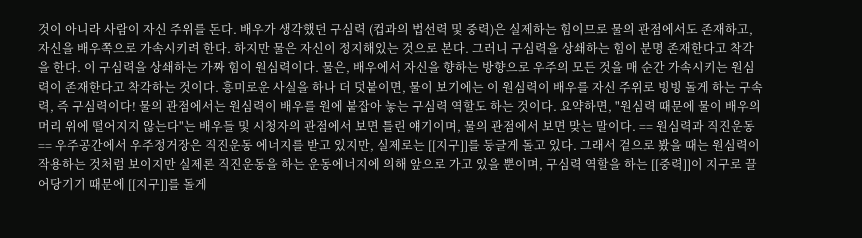것이 아니라 사람이 자신 주위를 돈다. 배우가 생각했던 구심력 (컵과의 법선력 및 중력)은 실제하는 힘이므로 물의 관점에서도 존재하고, 자신을 배우쪽으로 가속시키려 한다. 하지만 물은 자신이 정지해있는 것으로 본다. 그러니 구심력을 상쇄하는 힘이 분명 존재한다고 착각을 한다. 이 구심력을 상쇄하는 가짜 힘이 원심력이다. 물은, 배우에서 자신을 향하는 방향으로 우주의 모든 것을 매 순간 가속시키는 원심력이 존재한다고 착각하는 것이다. 흥미로운 사실을 하나 더 덧붙이면, 물이 보기에는 이 원심력이 배우를 자신 주위로 빙빙 돌게 하는 구속력, 즉 구심력이다! 물의 관점에서는 원심력이 배우를 원에 붙잡아 놓는 구심력 역할도 하는 것이다. 요약하면, "원심력 때문에 물이 배우의 머리 위에 떨어지지 않는다"는 배우들 및 시청자의 관점에서 보면 틀린 얘기이며, 물의 관점에서 보면 맞는 말이다. == 원심력과 직진운동 == 우주공간에서 우주정거장은 직진운동 에너지를 받고 있지만, 실제로는 [[지구]]를 둥글게 돌고 있다. 그래서 겉으로 봤을 때는 원심력이 작용하는 것처럼 보이지만 실제론 직진운동을 하는 운동에너지에 의해 앞으로 가고 있을 뿐이며, 구심력 역할을 하는 [[중력]]이 지구로 끌어당기기 때문에 [[지구]]를 돌게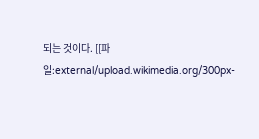되는 것이다. [[파일:external/upload.wikimedia.org/300px-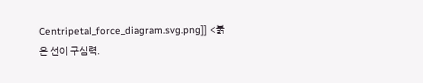Centripetal_force_diagram.svg.png]] <붉은 선이 구심력.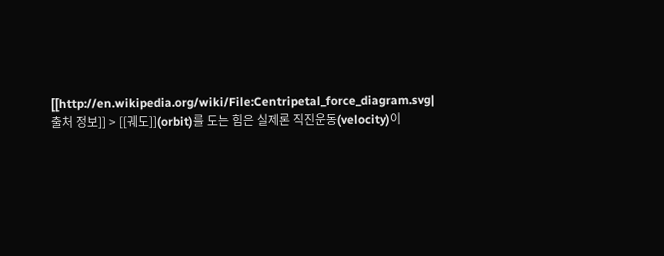[[http://en.wikipedia.org/wiki/File:Centripetal_force_diagram.svg|출처 정보]] > [[궤도]](orbit)를 도는 힘은 실제론 직진운동(velocity)이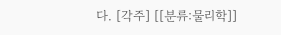다. [각주] [[분류:물리학]]